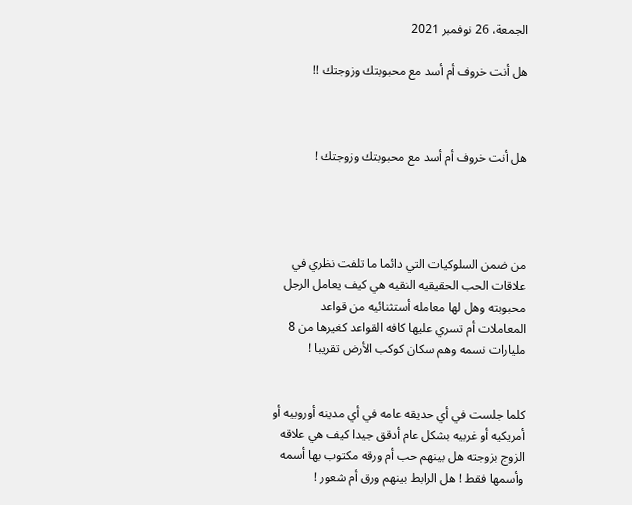الجمعة، 26 نوفمبر 2021

هل أنت خروف أم أسد مع محبوبتك وزوجتك !!



هل أنت خروف أم أسد مع محبوبتك وزوجتك !




من ضمن السلوكيات التي دائما ما تلفت نظري في علاقات الحب الحقيقيه النقيه هي كيف يعامل الرجل محبوبته وهل لها معامله أستثنائيه من قواعد المعاملات أم تسري عليها كافه القواعد كغيرها من 8 مليارات نسمه وهم سكان كوكب الأرض تقريبا !


كلما جلست في أي حديقه عامه في أي مدينه أوروبيه أو أمريكيه أو غربيه بشكل عام أدقق جيدا كيف هي علاقه الزوج بزوجته هل بينهم حب أم ورقه مكتوب بها أسمه وأسمها فقط ! هل الرابط بينهم ورق أم شعور !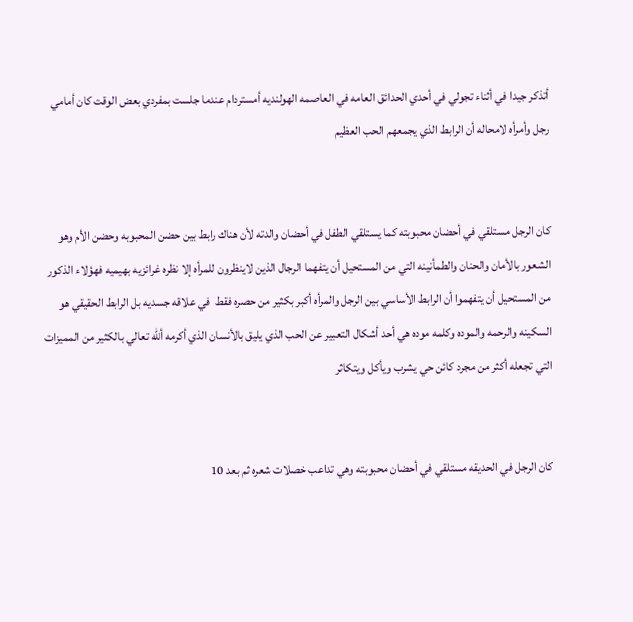أتذكر جيدا في أثناء تجولي في أحدي الحدائق العامه في العاصمه الهولنديه أمستردام عندما جلست بمفردي بعض الوقت كان أمامي رجل وأمرأه لامحاله أن الرابط الذي يجمعهم الحب العظيم


كان الرجل مستلقي في أحضان محبوبته كما يستلقي الطفل في أحضان والدته لأن هناك رابط بين حضن المحبوبه وحضن الأم وهو الشعور بالأمان والحنان والطمأنينه التي من المستحيل أن يتفهما الرجال الذين لاينظرون للمرأه إلا نظره غرائزيه بهيميه فهؤلاء الذكور من المستحيل أن يتفهموا أن الرابط الأساسي بين الرجل والمرأه أكبر بكثير من حصره فقط  في علاقه جسديه بل الرابط الحقيقي هو السكينه والرحمه والموده وكلمه موده هي أحد أشكال التعبير عن الحب الذي يليق بالأنسان الذي أكرمه ألله تعالي بالكثير من المميزات التي تجعله أكثر من مجرد كائن حي يشرب ويأكل ويتكاثر


كان الرجل في الحديقه مستلقي في أحضان محبوبته وهي تداعب خصلات شعره ثم بعد 10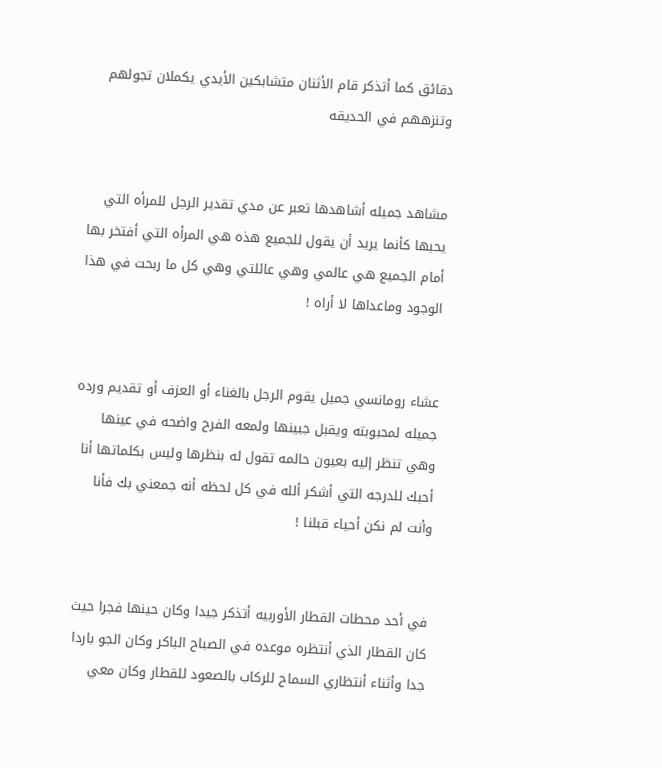دقائق كما أتذكر قام الأثنان متشابكين الأيدي يكملان تجولهم وتنزههم في الحديقه


مشاهد جميله أشاهدها تعبر عن مدي تقدير الرجل للمرأه التي يحبها كأنما يريد أن يقول للجميع هذه هي المرأه التي أفتخر بها أمام الجميع هي عالمي وهي عائلتي وهي كل ما ربحت في هذا الوجود وماعداها لا أراه !


عشاء رومانسي جميل يقوم الرجل بالغناء أو العزف أو تقديم ورده جميله لمحبوبته ويقبل جبينها ولمعه الفرح واضحه في عينها وهي تنظر إليه بعيون حالمه تقول له بنظرها وليس بكلماتها أنا أحبك للدرجه التي أشكر ألله في كل لحظه أنه جمعني بك فأنا وأنت لم نكن أحياء قبلنا !


في أحد محطات القطار الأوربيه أتذكر جيدا وكان حينها فجرا حيث كان القطار الذي أنتظره موعده في الصباح الباكر وكان الجو باردا جدا وأثناء أنتظاري السماح للركاب بالصعود للقطار وكان معي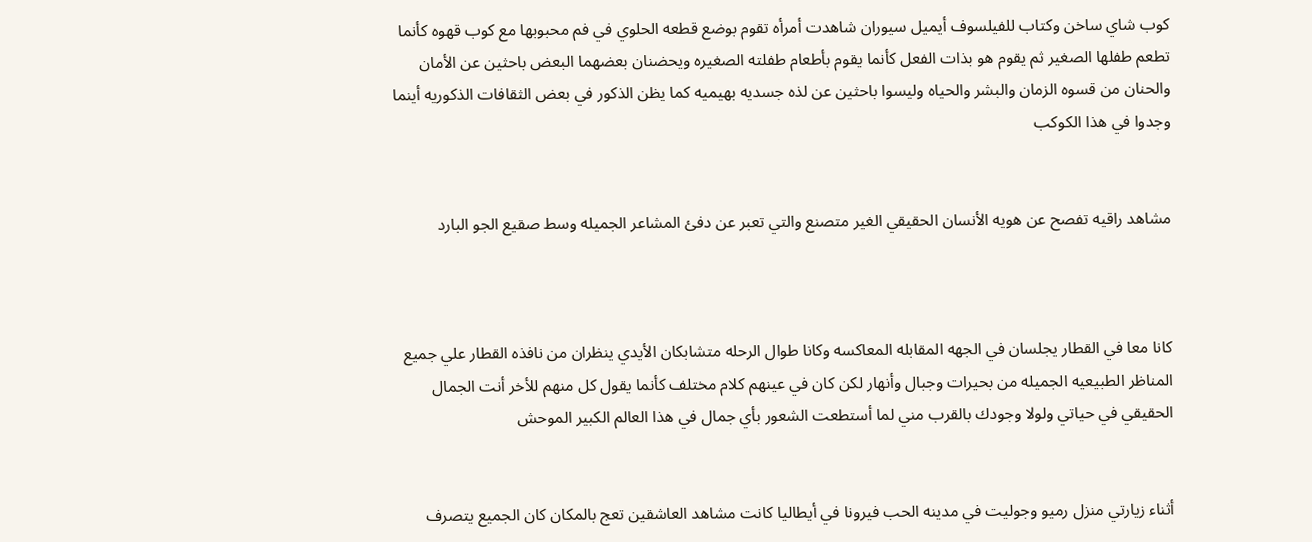كوب شاي ساخن وكتاب للفيلسوف أيميل سيوران شاهدت أمرأه تقوم بوضع قطعه الحلوي في فم محبوبها مع كوب قهوه كأنما تطعم طفلها الصغير ثم يقوم هو بذات الفعل كأنما يقوم بأطعام طفلته الصغيره ويحضنان بعضهما البعض باحثين عن الأمان والحنان من قسوه الزمان والبشر والحياه وليسوا باحثين عن لذه جسديه بهيميه كما يظن الذكور في بعض الثقافات الذكوريه أينما وجدوا في هذا الكوكب


مشاهد راقيه تفصح عن هويه الأنسان الحقيقي الغير متصنع والتي تعبر عن دفئ المشاعر الجميله وسط صقيع الجو البارد



كانا معا في القطار يجلسان في الجهه المقابله المعاكسه وكانا طوال الرحله متشابكان الأيدي ينظران من نافذه القطار علي جميع المناظر الطبيعيه الجميله من بحيرات وجبال وأنهار لكن كان في عينهم كلام مختلف كأنما يقول كل منهم للأخر أنت الجمال الحقيقي في حياتي ولولا وجودك بالقرب مني لما أستطعت الشعور بأي جمال في هذا العالم الكبير الموحش


أثناء زيارتي منزل رميو وجوليت في مدينه الحب فيرونا في أيطاليا كانت مشاهد العاشقين تعج بالمكان كان الجميع يتصرف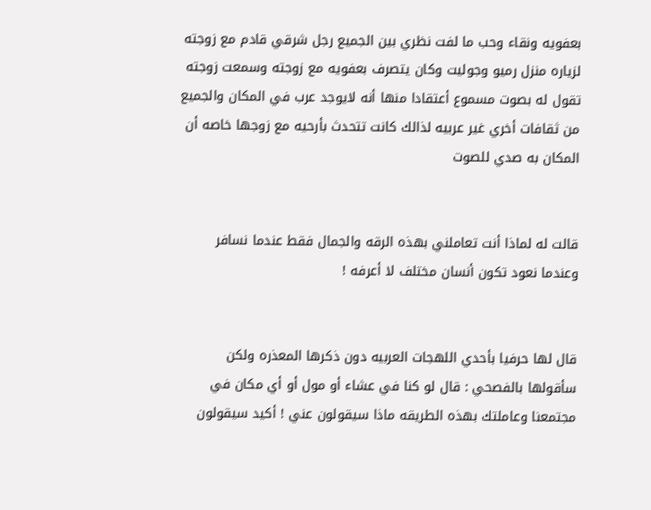بعفويه ونقاء وحب ما لفت نظري بين الجميع رجل شرقي قادم مع زوجته لزياره منزل رميو وجوليت وكان يتصرف بعفويه مع زوجته وسمعت زوجته تقول له بصوت مسموع أعتقادا منها أنه لايوجد عرب في المكان والجميع من ثقافات أخري غير عربيه لذالك كانت تتحدث بأرحيه مع زوجها خاصه أن المكان به صدي للصوت


قالت له لماذا أنت تعاملني بهذه الرقه والجمال فقط عندما نسافر وعندما نعود تكون أنسان مختلف لا أعرفه !


قال لها حرفيا بأحدي اللهجات العربيه دون ذكرها المعذره ولكن سأقولها بالفصحي : قال لو كنا في عشاء أو مول أو أي مكان في مجتمعنا وعاملتك بهذه الطريقه ماذا سيقولون عني ! أكيد سيقولون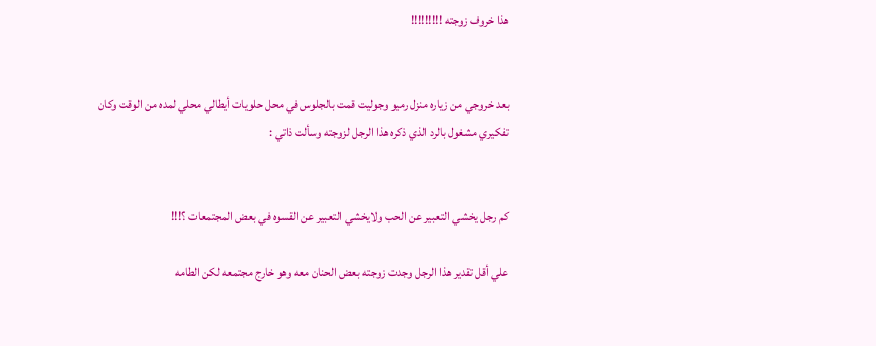هذا خروف زوجته !!!!!!!!!


بعد خروجي من زياره منزل رميو وجوليت قمت بالجلوس في محل حلويات أيطالي محلي لمده من الوقت وكان تفكيري مشغول بالرد الذي ذكره هذا الرجل لزوجته وسألت ذاتي :


كم رجل يخشي التعبير عن الحب ولايخشي التعبير عن القسوه في بعض المجتمعات ؟!!!

علي أقل تقدير هذا الرجل وجدت زوجته بعض الحنان معه وهو خارج مجتمعه لكن الطامه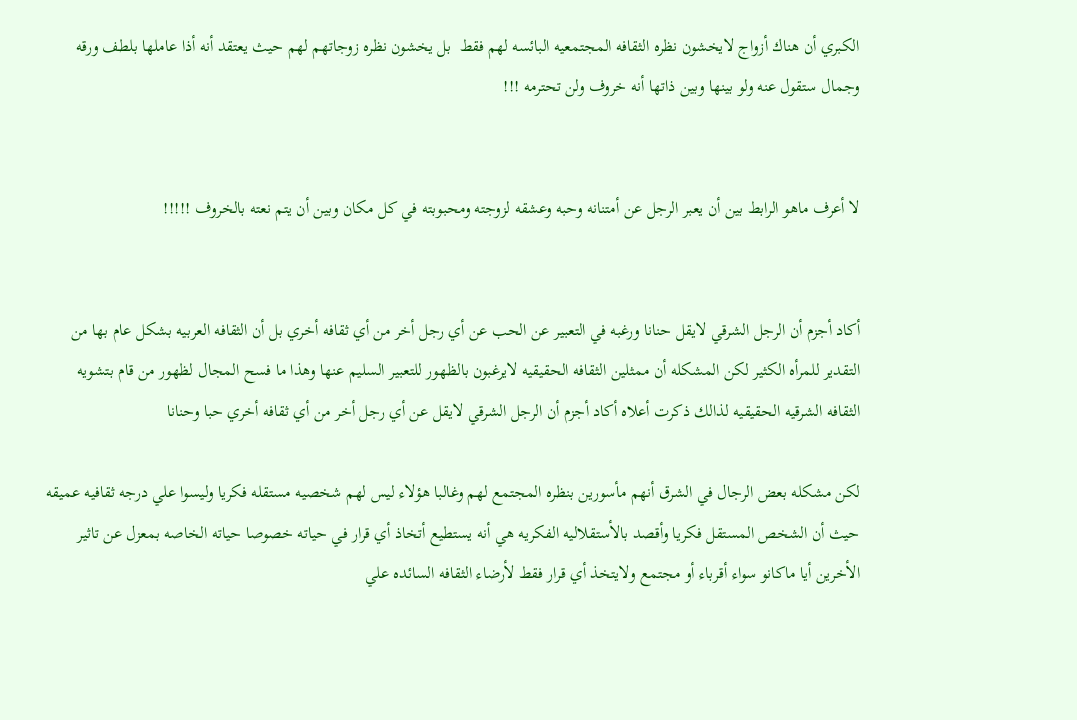الكبري أن هناك أزواج لايخشون نظره الثقافه المجتمعيه البائسه لهم فقط  بل يخشون نظره زوجاتهم لهم حيث يعتقد أنه أذا عاملها بلطف ورقه وجمال ستقول عنه ولو بينها وبين ذاتها أنه خروف ولن تحترمه !!!


لا أعرف ماهو الرابط بين أن يعبر الرجل عن أمتنانه وحبه وعشقه لزوجته ومحبوبته في كل مكان وبين أن يتم نعته بالخروف !!!!!


أكاد أجزم أن الرجل الشرقي لايقل حنانا ورغبه في التعبير عن الحب عن أي رجل أخر من أي ثقافه أخري بل أن الثقافه العربيه بشكل عام بها من التقدير للمرأه الكثير لكن المشكله أن ممثلين الثقافه الحقيقيه لايرغبون بالظهور للتعبير السليم عنها وهذا ما فسح المجال لظهور من قام بتشويه الثقافه الشرقيه الحقيقيه لذالك ذكرت أعلاه أكاد أجزم أن الرجل الشرقي لايقل عن أي رجل أخر من أي ثقافه أخري حبا وحنانا

لكن مشكله بعض الرجال في الشرق أنهم مأسورين بنظره المجتمع لهم وغالبا هؤلاء ليس لهم شخصيه مستقله فكريا وليسوا علي درجه ثقافيه عميقه حيث أن الشخص المستقل فكريا وأقصد بالأستقلاليه الفكريه هي أنه يستطيع أتخاذ أي قرار في حياته خصوصا حياته الخاصه بمعزل عن تاثير الأخرين أيا ماكانو سواء أقرباء أو مجتمع ولايتخذ أي قرار فقط لأرضاء الثقافه السائده علي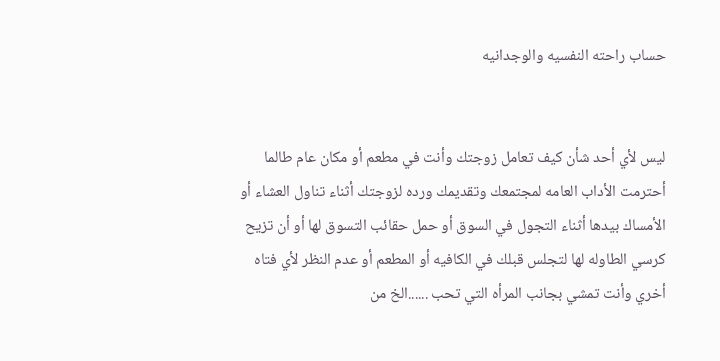حساب راحته النفسيه والوجدانيه


ليس لأي أحد شأن كيف تعامل زوجتك وأنت في مطعم أو مكان عام طالما أحترمت الأداب العامه لمجتمعك وتقديمك ورده لزوجتك أثناء تناول العشاء أو الأمساك بيدها أثناء التجول في السوق أو حمل حقائب التسوق لها أو أن تزيح كرسي الطاوله لها لتجلس قبلك في الكافيه أو المطعم أو عدم النظر لأي فتاه أخري وأنت تمشي بجانب المرأه التي تحب ......الخ من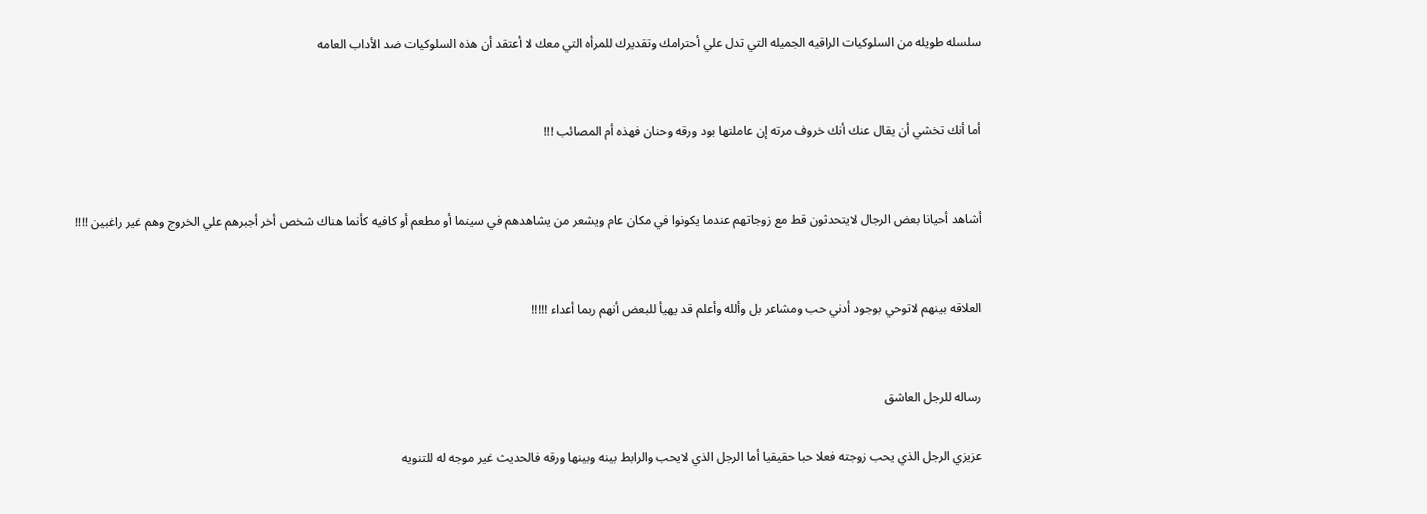سلسله طويله من السلوكيات الراقيه الجميله التي تدل علي أحترامك وتقديرك للمرأه التي معك لا أعتقد أن هذه السلوكيات ضد الأداب العامه


أما أنك تخشي أن يقال عنك أنك خروف مرته إن عاملتها بود ورقه وحنان فهذه أم المصائب !!!


أشاهد أحيانا بعض الرجال لايتحدثون قط مع زوجاتهم عندما يكونوا في مكان عام ويشعر من يشاهدهم في سينما أو مطعم أو كافيه كأنما هناك شخص أخر أجبرهم علي الخروج وهم غير راغبين !!!!


العلاقه بينهم لاتوحي بوجود أدني حب ومشاعر بل وألله وأعلم قد يهيأ للبعض أنهم ربما أعداء !!!!!


رساله للرجل العاشق

عزيزي الرجل الذي يحب زوجته فعلا حبا حقيقيا أما الرجل الذي لايحب والرابط بينه وبينها ورقه فالحديث غير موجه له للتنويه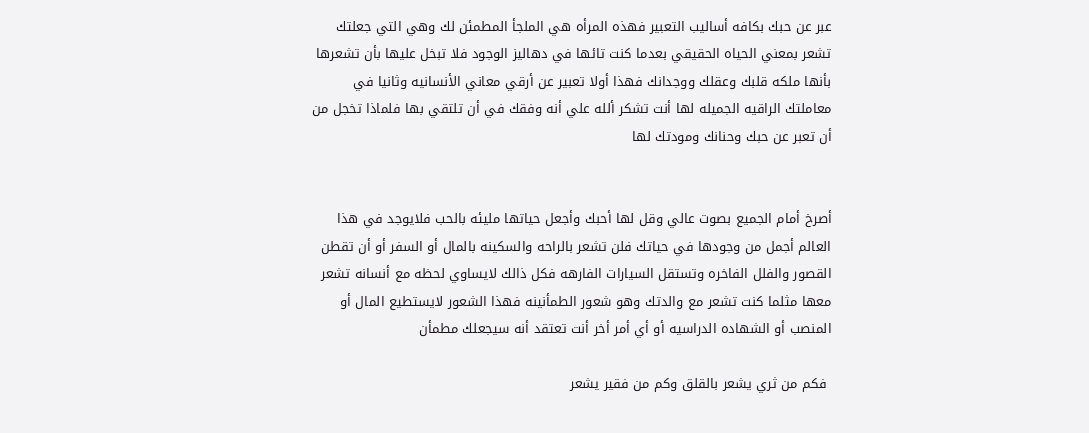عبر عن حبك بكافه أساليب التعبير فهذه المرأه هي الملجأ المطمئن لك وهي التي جعلتك تشعر بمعني الحياه الحقيقي بعدما كنت تائها في دهاليز الوجود فلا تبخل عليها بأن تشعرها بأنها ملكه قلبك وعقلك ووجدانك فهذا أولا تعبير عن أرقي معاني الأنسانيه وثانيا في معاملتك الراقيه الجميله لها أنت تشكر ألله علي أنه وفقك في أن تلتقي بها فلماذا تخجل من أن تعبر عن حبك وحنانك ومودتك لها


أصرخ أمام الجميع بصوت عالي وقل لها أحبك وأجعل حياتها مليئه بالحب فلايوجد في هذا العالم أجمل من وجودها في حياتك فلن تشعر بالراحه والسكينه بالمال أو السفر أو أن تقطن القصور والفلل الفاخره وتستقل السيارات الفارهه فكل ذالك لايساوي لحظه مع أنسانه تشعر معها مثلما كنت تشعر مع والدتك وهو شعور الطمأنينه فهذا الشعور لايستطيع المال أو المنصب أو الشهاده الدراسيه أو أي أمر أخر أنت تعتقد أنه سيجعلك مطمأن

 فكم من ثري يشعر بالقلق وكم من فقير يشعر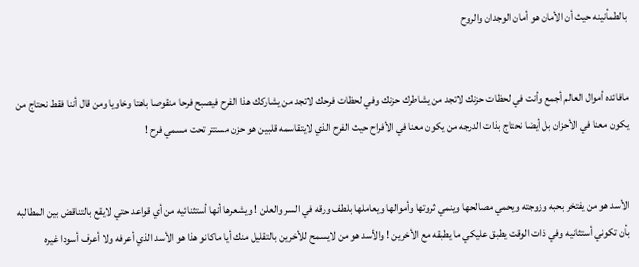بالطمأنينه حيث أن الأمان هو أمان الوجدان والروح


مافائده أموال العالم أجمع وأنت في لحظات حزنك لاتجد من يشاطرك حزنك وفي لحظات فرحك لاتجد من يشاركك هذا الفرح فيصبح فرحا منقوصا باهتا وخاويا ومن قال أننا فقط نحتاج من يكون معنا في الأحزان بل أيضا نحتاج بذات الدرجه من يكون معنا في الأفراح حيث الفرح الذي لايتقاسمه قلبين هو حزن مستتر تحت مسمي فرح !


الأسد هو من يفتخر بحبه وزوجته ويحمي مصالحها وينمي ثروتها وأموالها ويعاملها بلطف ورقه في السر والعلن ! ويشعرها أنها أستثنائيه من أي قواعد حتي لايقع بالتناقض بين المطالبه بأن تكوني أستثانيه وفي ذات الوقت يطبق عليكي ما يطبقه مع الأخرين ! والأسد هو من لايسمح للأخرين بالتقليل منك أيا ماكانو هذا هو الأسد الذي أعرفه ولا أعرف أسودا غيره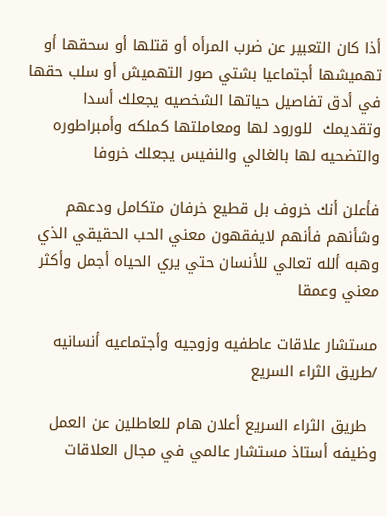أذا كان التعبير عن ضرب المرأه أو قتلها أو سحقها أو تهميشها أجتماعيا بشتي صور التهميش أو سلب حقها في أدق تفاصيل حياتها الشخصيه يجعلك أسدا وتقديمك  للورود لها ومعاملتها كملكه وأمبراطوره والتضحيه لها بالغالي والنفيس يجعلك خروفا

فأعلن أنك خروف بل قطيع خرفان متكامل ودعهم وشأنهم فأنهم لايفقهون معني الحب الحقيقي الذي وهبه ألله تعالي للأنسان حتي يري الحياه أجمل وأكثر معني وعمقا

مستشار علاقات عاطفيه وزوجيه وأجتماعيه أنسانيه /طريق الثراء السريع

  طريق الثراء السريع أعلان هام للعاطلين عن العمل وظيفه أستاذ مستشار عالمي في مجال العلاقات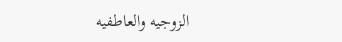الزوجيه والعاطفيه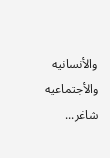والأنسانيه والأجتماعيه شاغر...